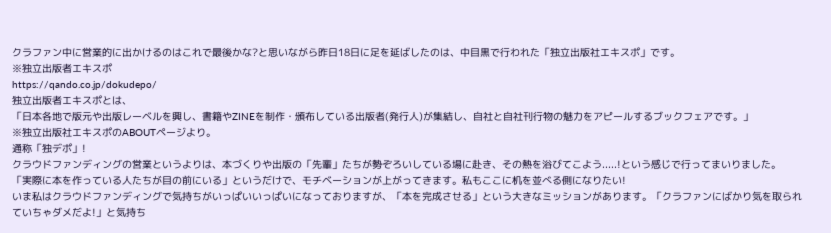クラファン中に営業的に出かけるのはこれで最後かな?と思いながら昨日18日に足を延ばしたのは、中目黒で行われた「独立出版社エキスポ」です。
※独立出版者エキスポ
https://qando.co.jp/dokudepo/
独立出版者エキスポとは、
「日本各地で版元や出版レーベルを興し、書籍やZINEを制作・頒布している出版者(発行人)が集結し、自社と自社刊行物の魅力をアピールするブックフェアです。」
※独立出版社エキスポのABOUTページより。
通称「独デポ」!
クラウドファンディングの営業というよりは、本づくりや出版の「先輩」たちが勢ぞろいしている場に赴き、その熱を浴びてこよう.....!という感じで行ってまいりました。
「実際に本を作っている人たちが目の前にいる」というだけで、モチベーションが上がってきます。私もここに机を並べる側になりたい!
いま私はクラウドファンディングで気持ちがいっぱいいっぱいになっておりますが、「本を完成させる」という大きなミッションがあります。「クラファンにばかり気を取られていちゃダメだよ!」と気持ち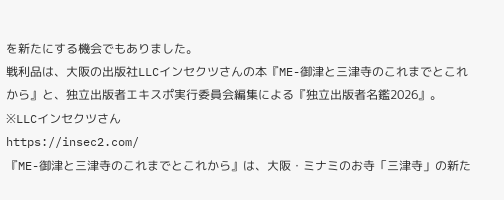を新たにする機会でもありました。
戦利品は、大阪の出版社LLCインセクツさんの本『ME-御津と三津寺のこれまでとこれから』と、独立出版者エキスポ実行委員会編集による『独立出版者名鑑2026』。
※LLCインセクツさん
https://insec2.com/
『ME-御津と三津寺のこれまでとこれから』は、大阪・ミナミのお寺「三津寺」の新た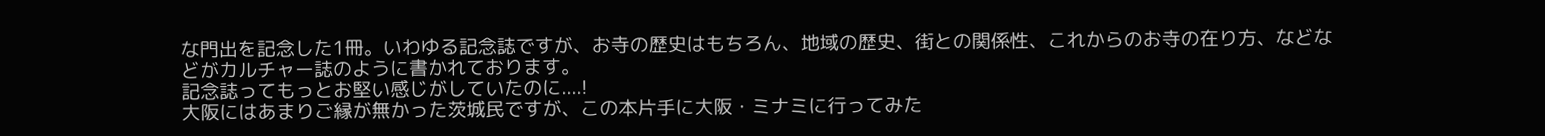な門出を記念した1冊。いわゆる記念誌ですが、お寺の歴史はもちろん、地域の歴史、街との関係性、これからのお寺の在り方、などなどがカルチャー誌のように書かれております。
記念誌ってもっとお堅い感じがしていたのに....!
大阪にはあまりご縁が無かった茨城民ですが、この本片手に大阪・ミナミに行ってみた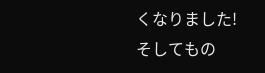くなりました!
そしてもの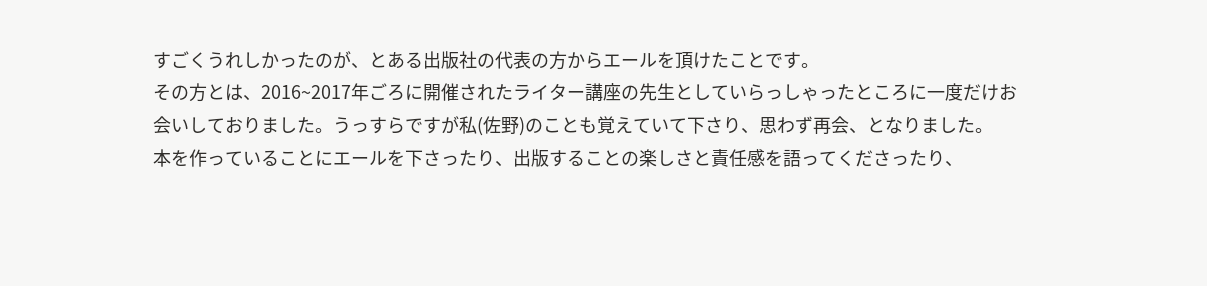すごくうれしかったのが、とある出版社の代表の方からエールを頂けたことです。
その方とは、2016~2017年ごろに開催されたライター講座の先生としていらっしゃったところに一度だけお会いしておりました。うっすらですが私(佐野)のことも覚えていて下さり、思わず再会、となりました。
本を作っていることにエールを下さったり、出版することの楽しさと責任感を語ってくださったり、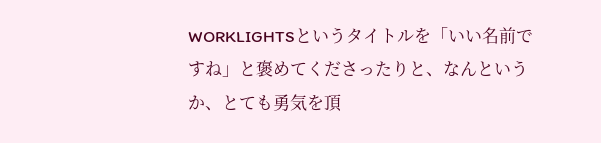WORKLIGHTSというタイトルを「いい名前ですね」と褒めてくださったりと、なんというか、とても勇気を頂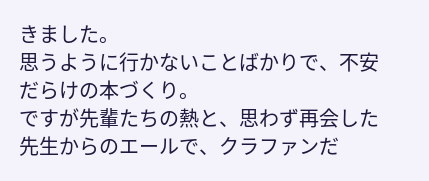きました。
思うように行かないことばかりで、不安だらけの本づくり。
ですが先輩たちの熱と、思わず再会した先生からのエールで、クラファンだ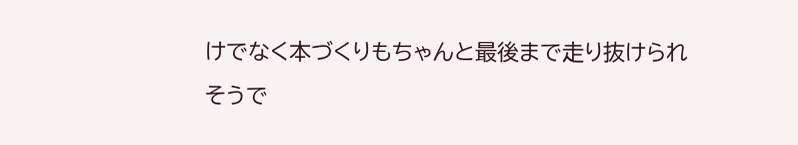けでなく本づくりもちゃんと最後まで走り抜けられそうで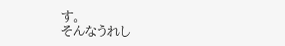す。
そんなうれし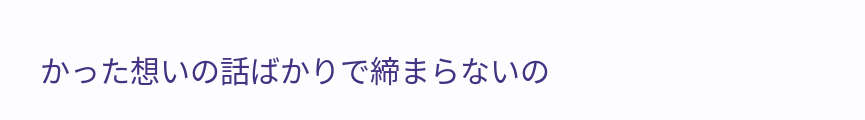かった想いの話ばかりで締まらないの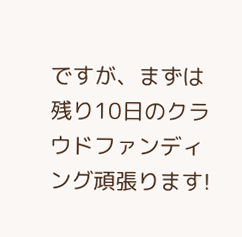ですが、まずは残り10日のクラウドファンディング頑張ります!